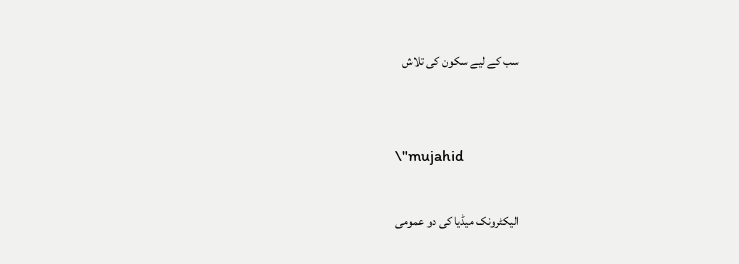سب کے لیے سکون کی تلاش


\"mujahid

الیکٹرونک میڈیا کی دو عمومی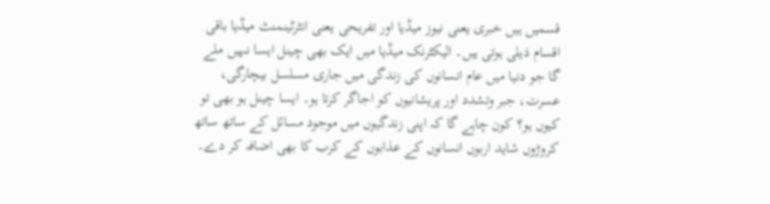قسمیں ہیں خبری یعنی نیوز میڈیا اور تفریحی یعنی انٹرٹینمنٹ میڈیا باقی اقسام ذیلی ہوتی ہیں۔ الیکٹرنک میڈیا میں ایک بھی چینل ایسا نہیں ملے گا جو دنیا میں عام انسانوں کی زندگی میں جاری مسلسل بیچارگی، عسرت، جبر وتشدد اور پریشانیوں کو اجاگر کرتا ہو۔ ایسا چینل ہو بھی تو کیوں ہو؟ کون چاہے گا کہ اپنی زندگیوں میں موجود مسائل کے ساتھ ساتھ کروڑوں شاید اربوں انسانوں کے عذابوں کے کرب کا بھی اضافہ کر دے۔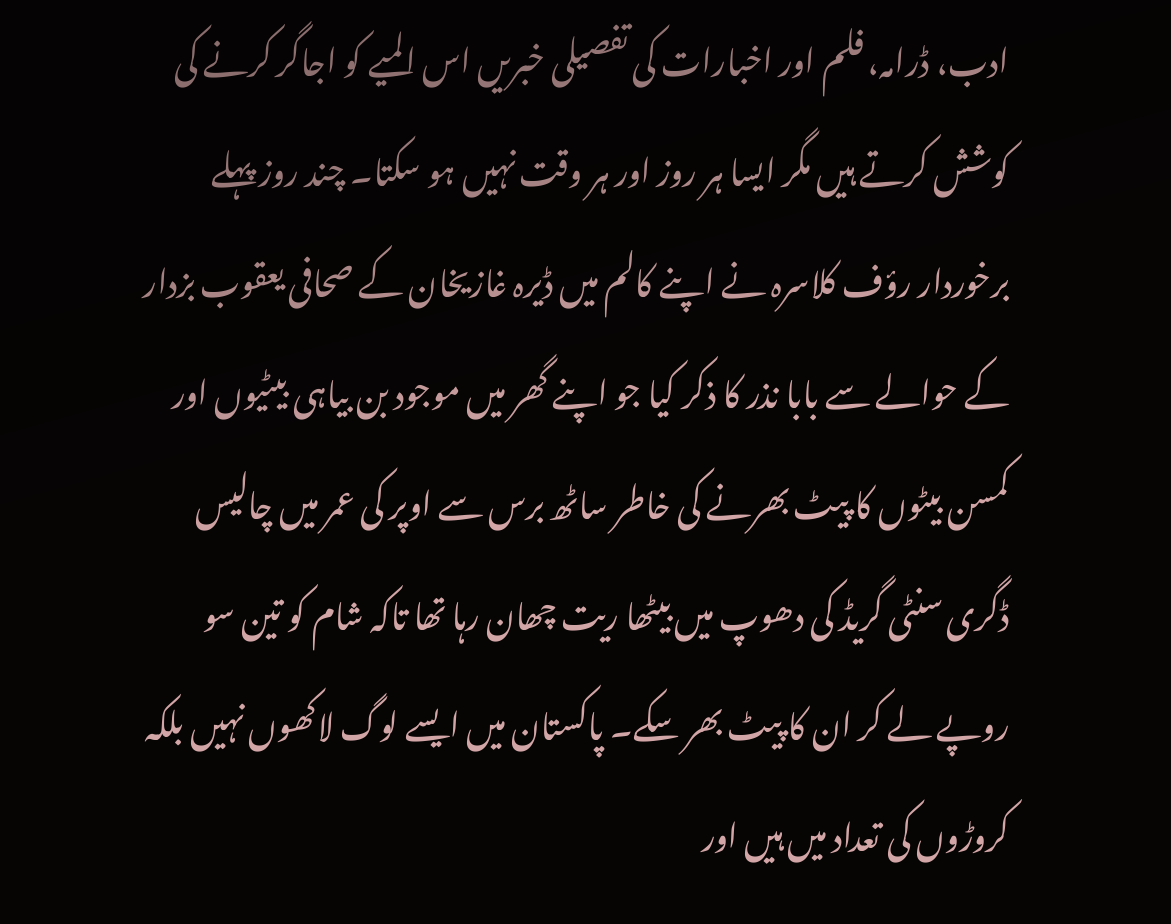ادب، ڈرامہ، فلم اور اخبارات کی تفصیلی خبریں اس المیے کو اجاگر کرنے کی کوشش کرتے ہیں مگر ایسا ہر روز اور ہر وقت نہیں ہو سکتا۔ چند روز پہلے برخوردار رؤف کلاسرہ نے اپنے کالم میں ڈیرہ غازیخان کے صحافی یعقوب بزدار کے حوالے سے بابا نذر کا ذکر کیا جو اپنے گھر میں موجود بن بیاہی بیٹیوں اور کمسن بیٹوں کا پیٹ بھرنے کی خاطر ساٹھ برس سے اوپر کی عمر میں چالیس ڈگری سنٹی گریڈ کی دھوپ میں بیٹھا ریت چھان رہا تھا تاکہ شام کو تین سو روپے لے کر ان کا پیٹ بھر سکے۔ پاکستان میں ایسے لوگ لاکھوں نہیں بلکہ کروڑوں کی تعداد میں ہیں اور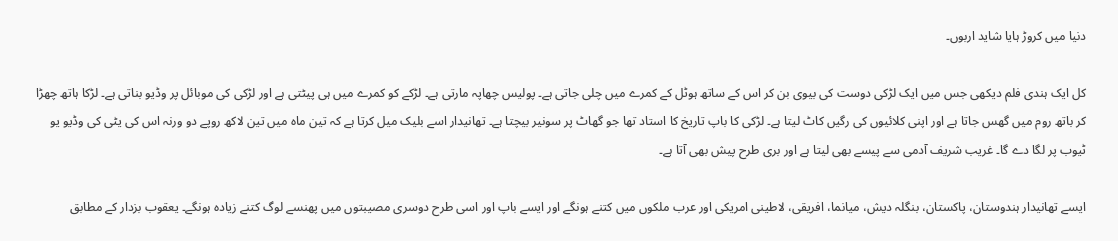دنیا میں کروڑ ہایا شاید اربوں۔

کل ایک ہندی فلم دیکھی جس میں ایک لڑکی دوست کی بیوی بن کر اس کے ساتھ ہوٹل کے کمرے میں چلی جاتی ہے۔ پولیس چھاپہ مارتی ہے۔ لڑکے کو کمرے میں ہی پیٹتی ہے اور لڑکی کی موبائل پر وڈیو بناتی ہے۔ لڑکا ہاتھ چھڑا کر باتھ روم میں گھس جاتا ہے اور اپنی کلائیوں کی رگیں کاٹ لیتا ہے۔ لڑکی کا باپ تاریخ کا استاد تھا جو گھاٹ پر سونیر بیچتا ہے۔ تھانیدار اسے بلیک میل کرتا ہے کہ تین ماہ میں تین لاکھ روپے دو ورنہ اس کی یٹی کی وڈیو یو ٹیوب پر لگا دے گا۔ غریب شریف آدمی سے پیسے بھی لیتا ہے اور بری طرح پیش بھی آتا ہے۔

ایسے تھانیدار ہندوستان، پاکستان، بنگلہ دیش، میانما، افریقی، لاطینی امریکی اور عرب ملکوں میں کتنے ہونگے اور ایسے باپ اور اسی طرح دوسری مصیبتوں میں پھنسے لوگ کتنے زیادہ ہونگے۔ یعقوب بزدار کے مطابق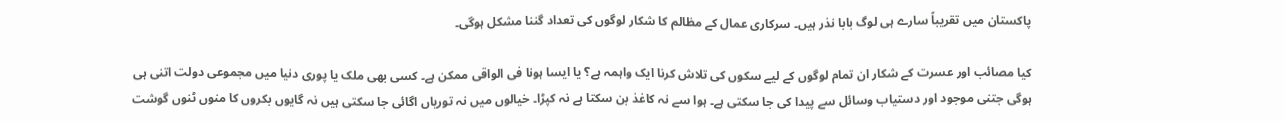پاکستان میں تقریباً سارے ہی لوگ بابا نذر ہیں۔ سرکاری عمال کے مظالم کا شکار لوگوں کی تعداد گننا مشکل ہوگی۔

کیا مصائب اور عسرت کے شکار ان تمام لوگوں کے لیے سکوں کی تلاش کرنا ایک واہمہ ہے؟ یا ایسا ہونا فی الواقی ممکن ہے۔ کسی بھی ملک یا پوری دنیا میں مجموعی دولت اتنی ہی ہوگی جتنی موجود اور دستیاب وسائل سے پیدا کی جا سکتی ہے۔ ہوا سے نہ کاغذ بن سکتا ہے نہ کپڑا۔ خیالوں میں نہ توریاں اگائی جا سکتی ہیں نہ گایوں بکروں کا منوں ٹنوں گوشت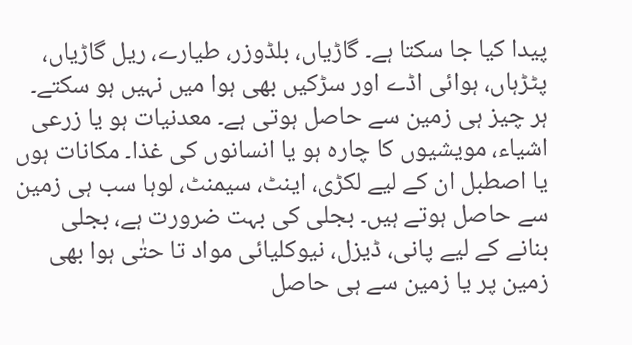پیدا کیا جا سکتا ہے۔ گاڑیاں، بلڈوزر، طیارے، ریل گاڑیاں، پٹڑہاں، ہوائی اڈے اور سڑکیں بھی ہوا میں نہیں ہو سکتے۔ ہر چیز ہی زمین سے حاصل ہوتی ہے۔ معدنیات ہو یا زرعی اشیاء، مویشیوں کا چارہ ہو یا انسانوں کی غذا۔ مکانات ہوں یا اصطبل ان کے لیے لکڑی، اینٹ، سیمنٹ، لوہا سب ہی زمین سے حاصل ہوتے ہیں۔ بجلی کی بہت ضرورت ہے، بجلی بنانے کے لیے پانی، ڈیزل، نیوکلیائی مواد تا حتٰی ہوا بھی زمین پر یا زمین سے ہی حاصل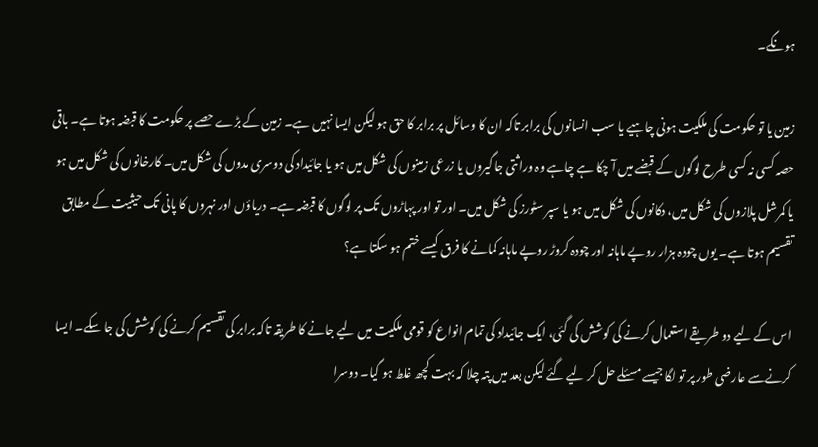ہونگے۔

زمین یا تو حکومت کی ملکیت ہونی چاہیے یا سب انسانوں کی برابر تاکہ ان کا وسائل پر برابر کا حق ہو لیکن ایسا نہیں ہے۔ زمین کے بڑے حصے پر حکومت کا قبضہ ہوتا ہے۔ باقی حصہ کسی نہ کسی طرح لوگوں کے قبضے میں آ چکا ہے چاہے وہ وراثتی جاگیروں یا زرعی زمینوں کی شکل میں ہو یا جائیداد کی دوسری مدوں کی شکل میں۔ کارخانوں کی شکل میں ہو یا کمرشل پلازوں کی شکل میں، دکانوں کی شکل میں ہو یا سپر سٹورز کی شکل میں۔ اور تو اور پہاڑوں تک پر لوگوں کا قبضہ ہے۔ دریاؤں اور نہروں کا پانی تک حیثیت کے مطابق تقسیم ہوتا ہے۔ یوں چودہ ہزار روپے ماہانہ اور چودہ کروڑ روپے ماہانہ کمانے کا فرق کیسے ختم ہو سکتا ہے؟

اس کے لیے دو طریقے استعمال کرنے کی کوشش کی گئی، ایک جائیداد کی تمام انواع کو قومی ملکیت میں لیے جانے کا طریقہ تاکہ برابر کی تقسیم کرنے کی کوشش کی جا سکے۔ ایسا کرنےسے عارضی طور پر تو لگا جیسے مسئلے حل کر لیے گئے لیکن بعد میں پتہ چلا کہ بہت کچھ غلط ہو گیا۔ دوسرا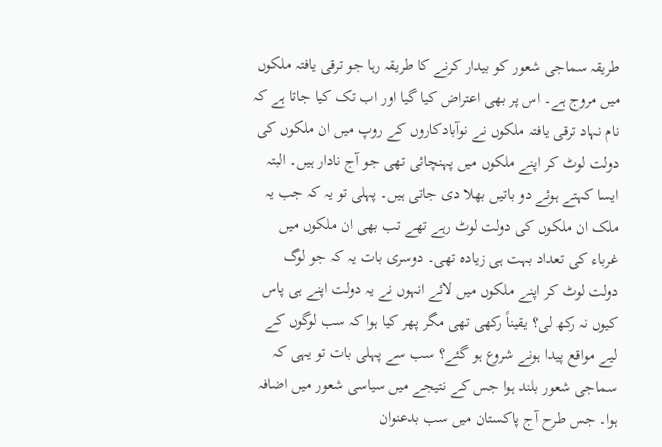طریقہ سماجی شعور کو بیدار کرنے کا طریقہ رہا جو ترقی یافتہ ملکوں میں مروج ہے۔ اس پر بھی اعتراض کیا گیا اور اب تک کیا جاتا ہے کہ نام نہاد ترقی یافتہ ملکوں نے نوآبادکاروں کے روپ میں ان ملکوں کی دولت لوٹ کر اپنے ملکوں میں پہنچائی تھی جو آج نادار ہیں۔ البتہ ایسا کہتے ہوئے دو باتیں بھلا دی جاتی ہیں۔ پہلی تو یہ کہ جب یہ ملک ان ملکوں کی دولت لوٹ رہے تھے تب بھی ان ملکوں میں غرباء کی تعداد بہت ہی زیادہ تھی۔ دوسری بات یہ کہ جو لوگ دولت لوٹ کر اپنے ملکوں میں لائے انہوں نے یہ دولت اپنے ہی پاس کیوں نہ رکھ لی؟ یقیناً رکھی تھی مگر پھر کیا ہوا کہ سب لوگوں کے لیے مواقع پیدا ہونے شروع ہو گئے؟ سب سے پہلی بات تو یہی کہ سماجی شعور بلند ہوا جس کے نتیجے میں سیاسی شعور میں اضافہ ہوا۔ جس طرح آج پاکستان میں سب بدعنوان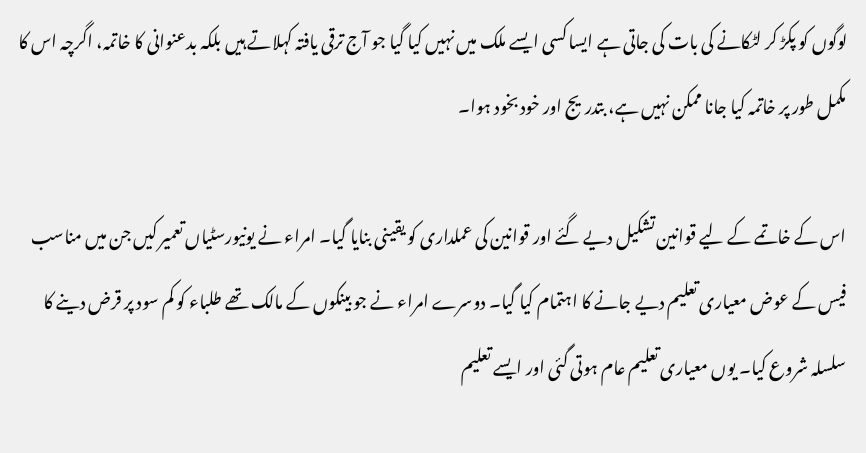لوگوں کو پکڑ کر لٹکانے کی بات کی جاتی ہے ایسا کسی ایسے ملک میں نہیں کیا گیا جو آج ترقی یافتہ کہلاتے ہیں بلکہ بدعنوانی کا خاتمہ، اگرچہ اس کا مکمل طور پر خاتمہ کیا جانا ممکن نہیں ہے، بتدریج اور خود بخود ہوا۔

اس کے خاتمے کے لیے قوانین تشکیل دیے گئے اور قوانین کی عملداری کو یقینی بنایا گیا۔ امراء نے یونیورسٹیاں تعمیر کیں جن میں مناسب فیس کے عوض معیاری تعلیم دیے جانے کا اہتمام کیا گیا۔ دوسرے امراء نے جو بینکوں کے مالک تھے طلباء کو کم سود پر قرض دینے کا سلسلہ شروع کیا۔ یوں معیاری تعلیم عام ہوتی گئی اور ایسے تعلیم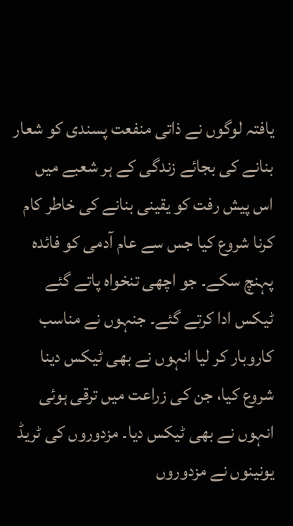یافتہ لوگوں نے ذاتی منفعت پسندی کو شعار بنانے کی بجائے زندگی کے ہر شعبے میں اس پیش رفت کو یقینی بنانے کی خاطر کام کرنا شروع کیا جس سے عام آدمی کو فائدہ پہنچ سکے۔ جو اچھی تنخواہ پاتے گئے ٹیکس ادا کرتے گئے۔ جنہوں نے مناسب کاروبار کر لیا انہوں نے بھی ٹیکس دینا شروع کیا، جن کی زراعت میں ترقی ہوئی انہوں نے بھی ٹیکس دیا۔ مزدوروں کی ٹریڈ یونینوں نے مزدوروں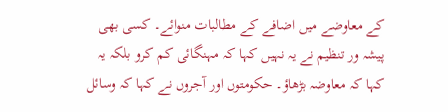کے معاوضے میں اضافے کے مطالبات منوائے۔ کسی بھی پیشہ ور تنظیم نے یہ نہیں کہا کہ مہنگائی کم کرو بلکہ یہ کہا کہ معاوضہ بڑھاؤ۔ حکومتوں اور آجروں نے کہا کہ وسائل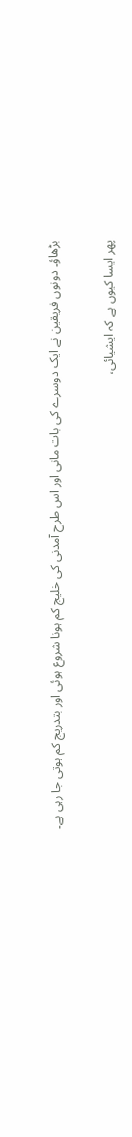بڑھاؤ۔ دونوں فریقین نے ایک دوسرے کی بات مانی اور اس طرح آمدنی کی خلیج کم ہونا شروع ہوئی اور بتدریج کم ہوتی جا رہی ہے۔

پھر ایسا کیوں ہے کہ ایشیائی،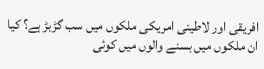افریقی اور لاطینی امریکی ملکوں میں سب گڑبڑ ہے؟ کیا ان ملکوں میں بسنے والوں میں کوئی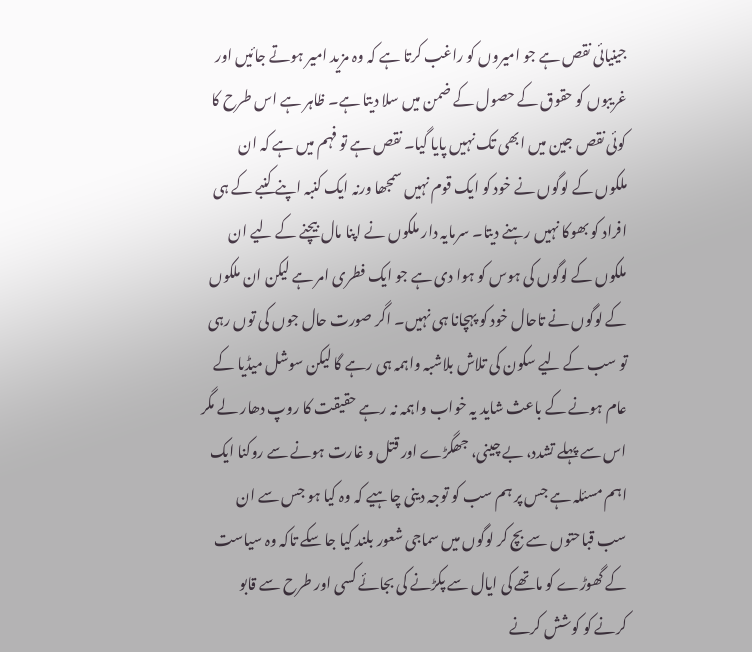جینیائی نقص ہے جو امیروں کو راغب کرتا ہے کہ وہ مزید امیر ہوتے جائیں اور غریبوں کو حقوق کے حصول کے ضمن میں سلا دیتا ہے۔ ظاہر ہے اس طرح کا کوئی نقص جین میں ابھی تک نہیں پایا گیا۔ نقص ہے تو فہم میں ہے کہ ان ملکوں کے لوگوں نے خود کو ایک قوم نہیں سمجھا ورنہ ایک کنبہ اپنے کنبے کے ہی افراد کو بھوکا نہیں رہنے دیتا۔ سرمایہ دار ملکوں نے اپنا مال بیچنے کے لیے ان ملکوں کے لوگوں کی ہوس کو ہوا دی ہے جو ایک فطری امر ہے لیکن ان ملکوں کے لوگوں نے تاحال خود کو پہچانا ہی نہیں۔ اگر صورت حال جوں کی توں رہی تو سب کے لیے سکون کی تلاش بلاشبہ واہمہ ہی رہے گا لیکن سوشل میڈیا کے عام ہونے کے باعث شاید یہ خواب واہمہ نہ رہے حقیقت کا روپ دھار لے مگر اس سے پہلے تشدد، بے چینی، جھگڑے اور قتل و غارت ہونے سے روکنا ایک اہم مسئلہ ہے جس پر ہم سب کو توجہ دینی چاہیے کہ وہ کیا ہو جس سے ان سب قباحتوں سے بچ کر لوگوں میں سماجی شعور بلند کیا جا سکے تاکہ وہ سیاست کے گھوڑے کو ماتھے کی ایال سے پکڑنے کی بجائے کسی اور طرح سے قابو کرنے کو کوشش کرنے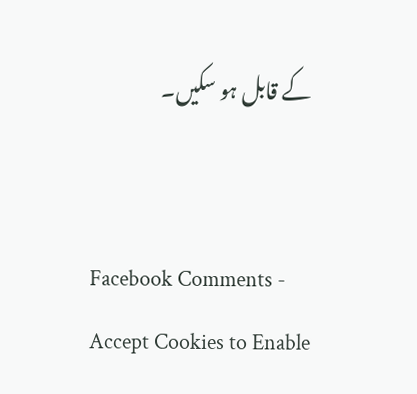کے قابل ہو سکیں۔


Facebook Comments - Accept Cookies to Enable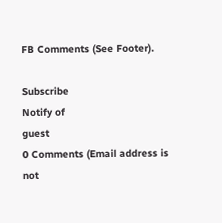FB Comments (See Footer).

Subscribe
Notify of
guest
0 Comments (Email address is not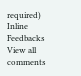required)
Inline Feedbacks
View all comments